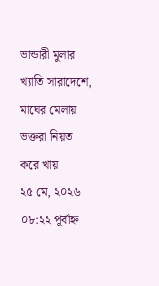ভান্ডারী মুলার খ্যাতি সারাদেশে, মাঘের মেলায় ভক্তরা নিয়ত করে খায়
২৫ মে, ২০২৬ ০৮:২২ পূর্বাহ্ন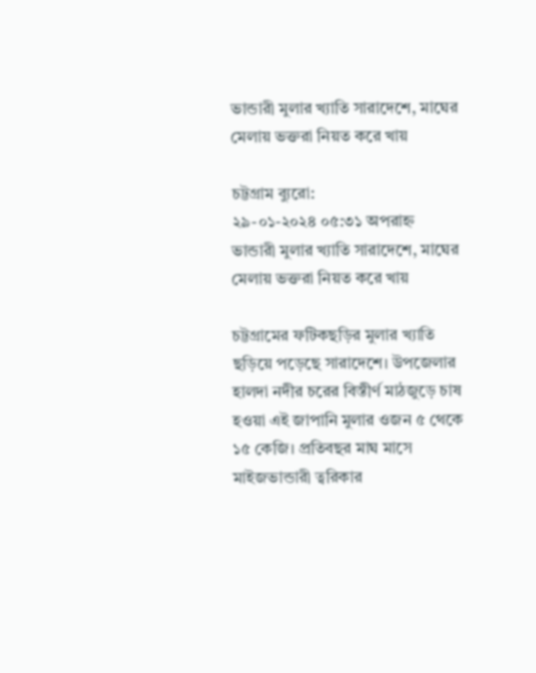ভান্ডারী মুলার খ্যাতি সারাদেশে, মাঘের মেলায় ভক্তরা নিয়ত করে খায়

চট্টগ্রাম ব্যুরো:
২৯-০১-২০২৪ ০৫:৩১ অপরাহ্ন
ভান্ডারী মুলার খ্যাতি সারাদেশে, মাঘের মেলায় ভক্তরা নিয়ত করে খায়

চট্টগ্রামের ফটিকছড়ির মুলার খ্যাতি ছড়িয়ে পড়েছে সারাদেশে। উপজেলার হালদা নদীর চরের বিস্তীর্ণ মাঠজুড়ে চাষ হওয়া এই জাপানি মুলার ওজন ৫ থেকে ১৫ কেজি। প্রতিবছর মাঘ মাসে মাইজভান্ডারী ত্বরিকার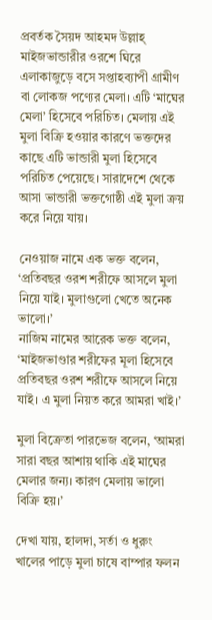প্রবর্তক সৈয়দ আহমদ উল্লাহ্ মাইজভান্ডারীর ওরশে ঘিরে এলাকাজুড়ে বসে সপ্তাহব্যাপী গ্রামীণ বা লোকজ পণ্যের মেলা। এটি ‘মাঘের মেলা’ হিসেবে পরিচিত। মেলায় এই মুলা বিক্রি হওয়ার কারণে ভক্তদের কাছে এটি ভান্ডারী মুলা হিসেবে পরিচিত পেয়েছে। সারাদেশে থেকে আসা ভান্ডারী ভক্তগোষ্ঠী এই মুলা ক্র‍য় করে নিয়ে যায়।

নেওয়াজ নামে এক ভক্ত বলেন, ‘প্রতিবছর ওরশ শরীফে আসলে মুলা নিয়ে যাই। মুলাগুলো খেতে অনেক ভালো।’
নাজিম নামের আরেক ভক্ত বলেন, ‘মাইজভাণ্ডার শরীফের মূলা হিসেবে প্রতিবছর ওরশ শরীফে আসলে নিয়ে যাই। এ মুলা নিয়ত করে আমরা খাই।’

মুলা বিক্রেতা পারভেজ বলেন, ‘আমরা সারা বছর আশায় থাকি এই মাঘের মেলার জন্য। কারণ মেলায় ভালো বিক্রি হয়।’

দেখা যায়, হালদা, সর্তা ও ধুরুং খালের পাড়ে মুলা চাষে বাম্পার ফলন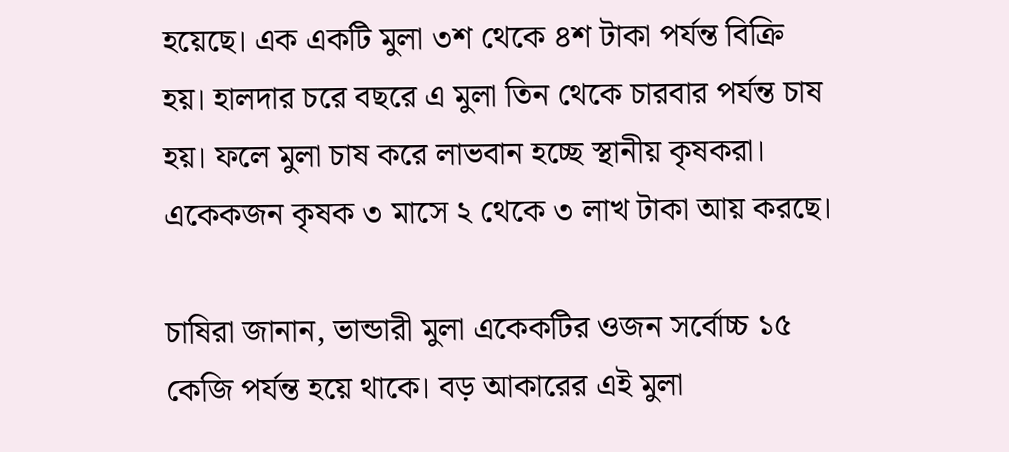হয়েছে। এক একটি মুলা ৩শ থেকে ৪শ টাকা পর্যন্ত বিক্রি হয়। হালদার চরে বছরে এ মুলা তিন থেকে চারবার পর্যন্ত চাষ হয়। ফলে মুলা চাষ করে লাভবান হচ্ছে স্থানীয় কৃষকরা। একেকজন কৃষক ৩ মাসে ২ থেকে ৩ লাখ টাকা আয় করছে।

চাষিরা জানান, ভান্ডারী মুলা একেকটির ওজন সর্বোচ্চ ১৫ কেজি পর্যন্ত হয়ে থাকে। বড় আকারের এই মুলা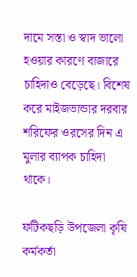দামে সস্তা ও স্বাদ ভালো হওয়ার কারণে বাজারে চাহিদাও বেড়েছে। বিশেষ করে মাইজভান্ডার দরবার শরিফের ওরসের দিন এ মুলার ব্যাপক চাহিদা থাকে।

ফটিকছড়ি উপজেলা কৃষি কর্মকর্তা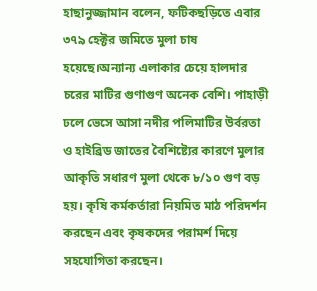হাছানুজ্জামান বলেন, ফটিকছড়িতে এবার ৩৭৯ হেক্টর জমিতে মুলা চাষ হয়েছে।অন্যান্য এলাকার চেয়ে হালদার চরের মাটির গুণাগুণ অনেক বেশি। পাহাড়ী ঢলে ভেসে আসা নদীর পলিমাটির উর্বরতা ও হাইব্রিড জাতের বৈশিষ্ট্যের কারণে মুলার আকৃতি সধারণ মুলা থেকে ৮/১০ গুণ বড় হয়। কৃষি কর্মকর্তারা নিয়মিত মাঠ পরিদর্শন করছেন এবং কৃষকদের পরামর্শ দিয়ে সহযোগিতা করছেন।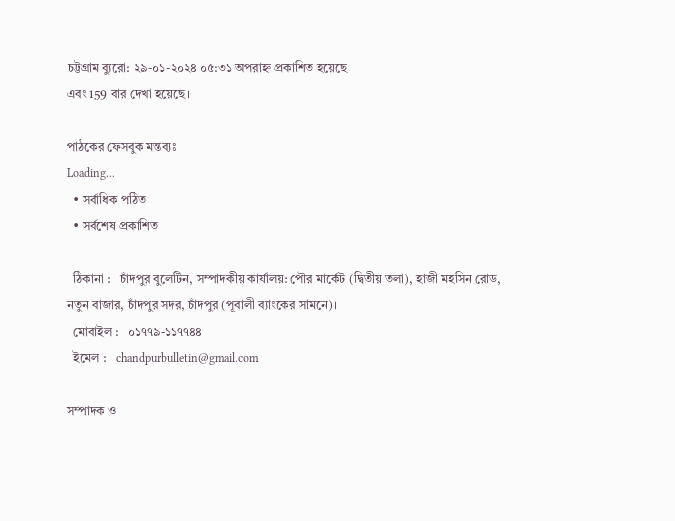চট্টগ্রাম ব্যুরো: ২৯-০১-২০২৪ ০৫:৩১ অপরাহ্ন প্রকাশিত হয়েছে
এবং 159 বার দেখা হয়েছে।

পাঠকের ফেসবুক মন্তব্যঃ
Loading...
  • সর্বাধিক পঠিত
  • সর্বশেষ প্রকাশিত

  ঠিকানা :   চাঁদপুর বুলেটিন, সম্পাদকীয় কার্যালয়: পৌর মার্কেট (দ্বিতীয় তলা), হাজী মহসিন রোড, নতুন বাজার, চাঁদপুর সদর, চাঁদপুর (পূবালী ব্যাংকের সামনে)।
  মোবাইল :   ০১৭৭৯-১১৭৭৪৪
  ইমেল :   chandpurbulletin@gmail.com

সম্পাদক ও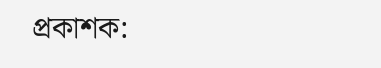প্রকাশক: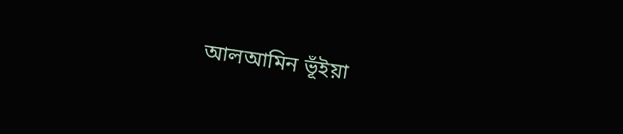আলআমিন ভূঁইয়া